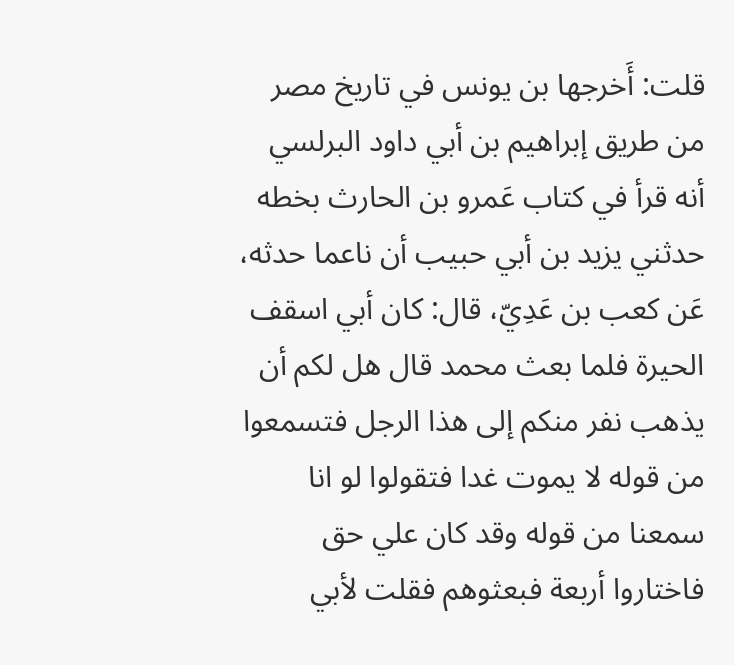قلت: أَخرجها بن يونس في تاريخ مصر من طريق إبراهيم بن أبي داود البرلسي أنه قرأ في كتاب عَمرو بن الحارث بخطه حدثني يزيد بن أبي حبيب أن ناعما حدثه، عَن كعب بن عَدِيّ، قال: كان أبي اسقف الحيرة فلما بعث محمد قال هل لكم أن يذهب نفر منكم إلى هذا الرجل فتسمعوا من قوله لا يموت غدا فتقولوا لو انا سمعنا من قوله وقد كان علي حق فاختاروا أربعة فبعثوهم فقلت لأبي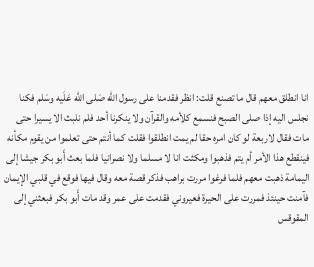انا انطلق معهم قال ما تصنع قلت: انظر فقدمنا على رسول الله صَلى الله عَلَيه وسَلم فكنا نجلس اليه إذا صلى الصبح فنسمع كلأمه والقرآن ولا ينكرنا أحد فلم نلبث الا يسيرا حتى مات فقال لاربعة لو كان امره حقا لم يمت انطلقوا فقلت كما أنتم حتى تعلموا من يقوم مكأنه فينقطع هذا الأمر أم يتم فذهبوا ومكثت انا لا مسلما ولا نصرانيا فلما بعث أَبو بكر جيشا إلى اليمامة ذهبت معهم فلما فرغوا مررت براهب فذكر قصة معه وقال فيها فوقع في قلبي الإيمان فآمنت حينئذ فمررت على الحيرة فعيروني فقدمت على عمر وقد مات أَبو بكر فبعثني إلى المقوقس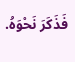فَذَكَرَ نَحْوَهُ.